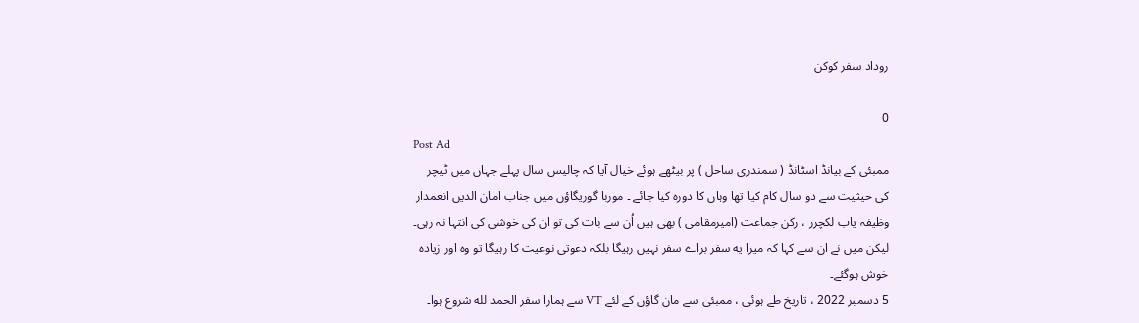روداد سفر كوكن

0
Post Ad
ممبئی کے بیانڈ اسٹانڈ ( سمندری ساحل ) پر بیٹھے ہوئے خیال آیا کہ چالیس سال پہلے جہاں میں ٹیچر کی حیثیت سے دو سال کام کیا تھا وہاں کا دوره کیا جائے ۔ موربا گوریگاؤں میں جناب امان الدیں انعمدار وظیفہ یاب لکچرر ، رکن جماعت (امیرمقامی ) بھی ہیں اُن سے بات کی تو ان کی خوشی کی انتہا نہ رہی۔ ليكن میں نے ان سے کہا کہ میرا یه سفر براے سفر نہیں رہیگا بلکہ دعوتی نوعیت کا رہیگا تو وہ اور زیاده خوش ہوگئے۔
5 دسمبر 2022 ، تاریخ طے ہوئی ، ممبئی سے مان گاؤں کے لئے VT سے ہمارا سفر الحمد لله شروع ہوا۔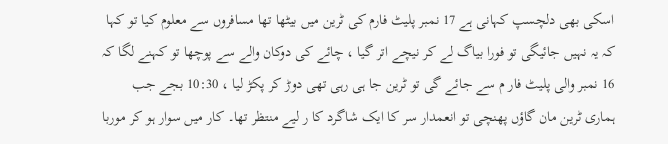اسکی بھی دلچسپ کہانی ہے 17 نمبر پلیٹ فارم کی ٹرین میں بیٹھا تھا مسافروں سے معلوم کیا تو کہا کہ یہ نہیں جائیگی تو فورا بیاگ لے کر نیچے اتر گیا ، چائے کی دوکان والے سے پوچھا تو کہنے لگا کہ 16 نمبر والی پلیٹ فار م سے جائے گی تو ٹرین جا ہی رہی تھی دوڑ کر پکڑ لیا ، 10:30 بجے جب ہماری ٹرین مان گاؤں پهنچی تو انعمدار سر کا ایک شاگرد کا ر لیے منتظر تھا۔ کار میں سوار ہو کر موربا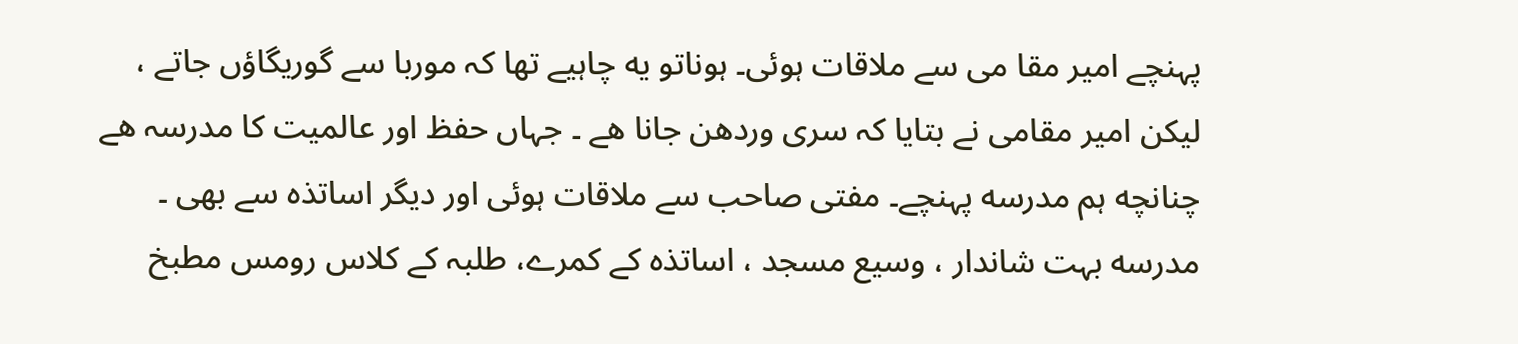پہنچے امیر مقا می سے ملاقات ہوئی۔ ہوناتو یه چاہیے تھا کہ موربا سے گوریگاؤں جاتے ، لیکن امیر مقامی نے بتایا کہ سری وردهن جانا ھے ۔ جہاں حفظ اور عالمیت کا مدرسہ ھے چنانچه ہم مدرسه پہنچے۔ مفتی صاحب سے ملاقات ہوئی اور دیگر اساتذه سے بھی ۔ مدرسه بہت شاندار ، وسیع مسجد ، اساتذه کے کمرے، طلبہ کے کلاس رومس مطبخ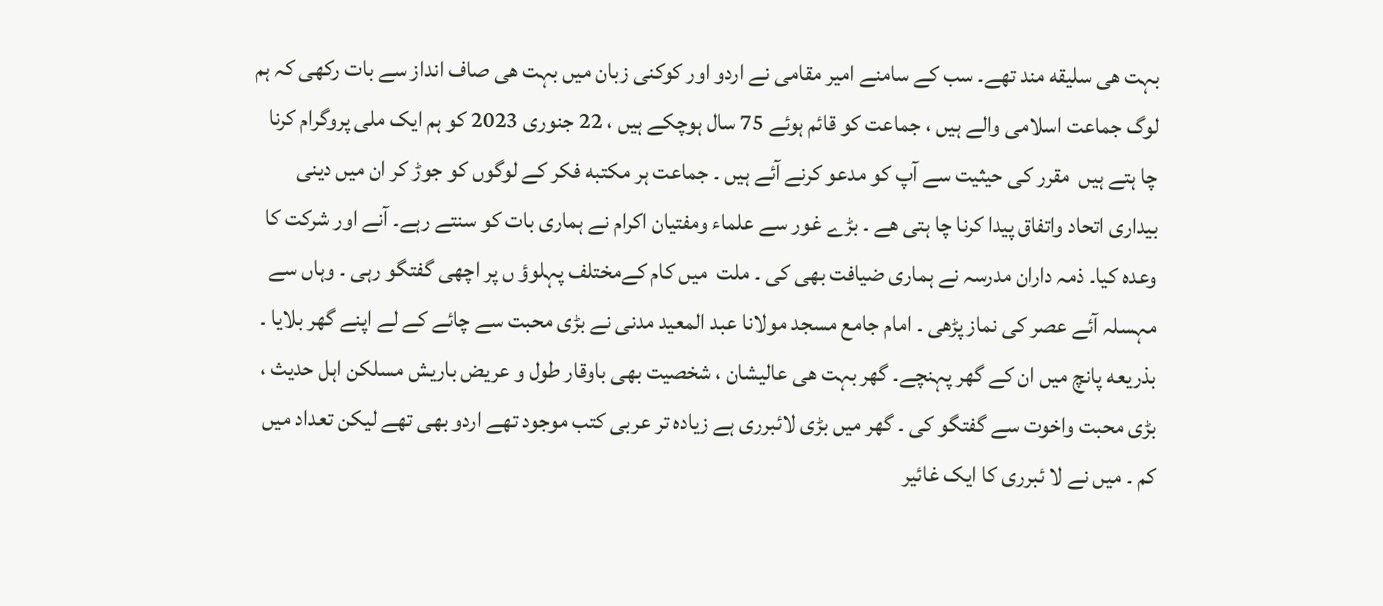بہت ھی سلیقه مند تھے۔ سب کے سامنے امیر مقامی نے اردو اور کوکنی زبان میں بہت هی صاف انداز سے بات رکھی کہ ہم لوگ جماعت اسلامی والے ہیں ، جماعت کو قائم ہوئے 75 سال ہوچکے ہیں ، 22 جنوری 2023 کو ہم ایک ملی پروگرام کرنا چا ہتے ہیں  مقرر کی حیثیت سے آپ کو مدعو کرنے آئے ہیں ۔ جماعت ہر مکتبه فکر کے لوگوں کو جوڑ کر ان میں دینی بیداری اتحاد واتفاق پیدا کرنا چا ہتی ھے ۔ بڑے غور سے علماء ومفتیان اکرام نے ہماری بات کو سنتے رہے۔ آنے اور شرکت کا وعدہ کیا۔ ذمہ داران مدرسہ نے ہماری ضیافت بھی کی ۔ ملت  میں کام کےمختلف پہلوؤ ں پر اچھی گفتگو رہی ۔ وہاں سے مہسلہ آئے عصر کی نماز پڑھی ۔ امام جامع مسجد مولانا عبد المعيد مدنی نے بڑی محبت سے چائے کے لے اپنے گھر بلایا ۔ بذریعه پانچ میں ان کے گھر پہنچے۔ گھر بہت ھی عالیشان ، شخصیت بھی باوقار طول و عریض باریش مسلکن اہل حدیث ، بڑی محبت واخوت سے گفتگو کی ۔ گھر میں بڑی لائبرری ہے زیاده تر عربی کتب موجود تھے اردو بھی تھے لیکن تعداد میں کم ۔ میں نے لا ئبرری کا ایک غائیر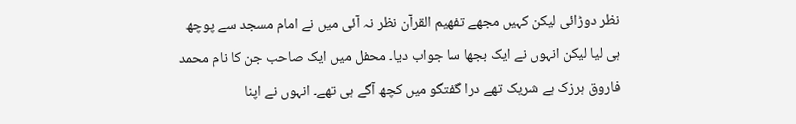نظر دوڑائی لیکن کہیں مجھے تفهیم القرآن نظر نہ آئی میں نے امام مسجد سے پوچھ ہی لیا ليكن انہوں نے ایک بجھا سا جواب دیا۔ محفل میں ایک صاحب جن کا نام محمد فاروق ہرزک ہے شریک تھے درا گفتگو میں کچھ آگے ہی تھے۔ انہوں نے اپنا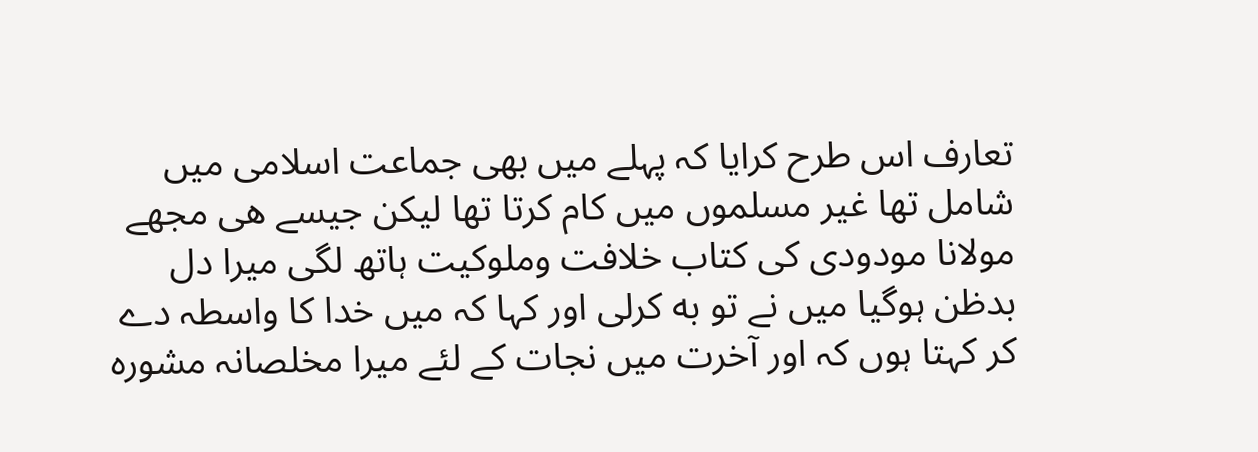تعارف اس طرح کرایا کہ پہلے میں بھی جماعت اسلامی میں شامل تھا غیر مسلموں میں کام کرتا تھا لیکن جیسے ھی مجھے مولانا مودودی کی کتاب خلافت وملوكيت ہاتھ لگی میرا دل بدظن ہوگیا میں نے تو به کرلی اور کہا کہ میں خدا کا واسطہ دے کر کہتا ہوں کہ اور آخرت میں نجات کے لئے میرا مخلصانہ مشوره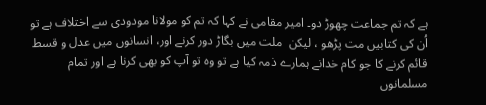ہے کہ تم جماعت چھوڑ دو۔ امیر مقامی نے کہا کہ تم کو مولانا مودودی سے اختلاف ہے تو اُن کی کتابیں مت پڑھو ، لیکن  ملت میں بگاڑ دور کرنے اور، انسانوں میں عدل و قسط قائم کرنے کا جو کام خدانے ہمارے ذمہ کیا ہے تو وہ تو آپ کو بھی کرنا ہے اور تمام مسلمانوں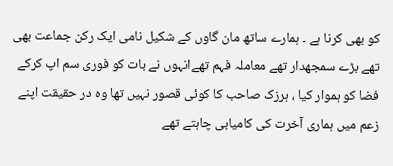کو بھی کرنا ہے ۔ ہمارے ساتھ مان گاوں کے شکیل نامی ایک رکن جماعت بھی تھے بڑے سمجھدار تھے معاملہ فہم تھےانہوں نے بات کو فوری سم اپ کرکے فضا کو ہموار کیا ، ہرزک صاحب کا کوئی قصور نہیں تھا وه در حقیقت اپنے زعم میں ہماری آخرت کی کامیابی چاہتے تھے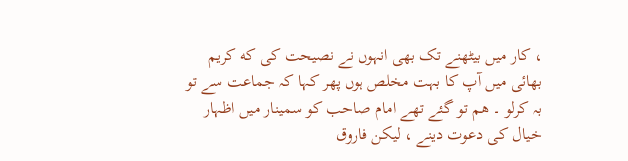، کار میں بیٹھنے تک بھی انہوں نے نصیحت کی که کریم بھائی میں آپ کا بہت مخلص ہوں پھر کہا کہ جماعت سے تو بہ کرلو ۔ ھم تو گئے تھے امام صاحب کو سمینار میں اظہار خيال کی دعوت دینے ، لیکن فاروق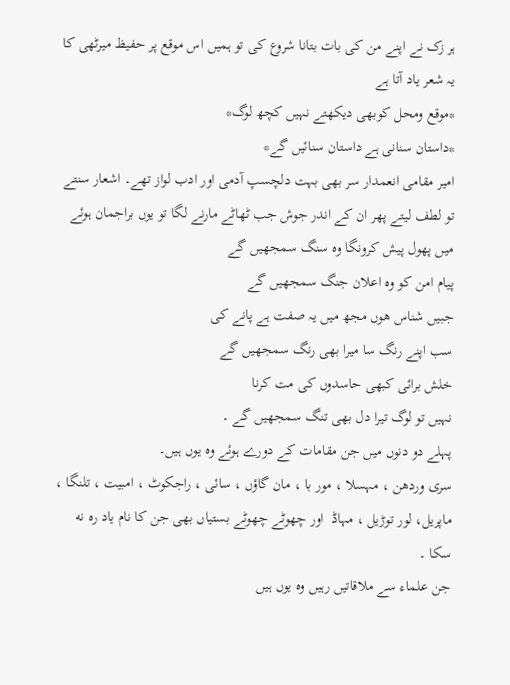ہر زک نے اپنے من کی بات بتانا شروع کی تو ہمیں اس موقع پر حفیظ میرٹھی کا یہ شعر یاد آتا ہے
*موقع ومحل کوبھی دیکھتے نہیں کچھ لوگ*
*داستان سنانی ہے داستان سنائیں گے*
امیر مقامی انعمدار سر بھی بہت دلچسپ آدمی اور ادب لواز تھے۔ اشعار سنتے تو لطف لیتے پھر ان کے اندر جوش جب ٹھاٹے مارنے لگا تو یوں براجمان ہوئے
میں پھول پیش کرونگا وہ سنگ سمجھیں گے
پیام امن کو وہ اعلان جنگ سمجھیں گے
جبیں شناس ھوں مجھ میں یہ صفت ہے پانے کی
سب اپنے رنگ سا میرا بھی رنگ سمجھیں گے
خلش برائی کبھی حاسدوں کی مت کرنا
نہیں تو لوگ تیرا دل بھی تنگ سمجھیں گے ۔
پہلے دو دنوں میں جن مقامات کے دورے ہوئے وہ یوں ہیں۔
سری وردھن ، مہسلا ، مور با ، مان گاؤں ، سائی ، راجکوٹ ، امبيت ، تلنگا ، ماپریل، لور توڑیل ، مہاڈ  اور چھوٹے چھوٹے بستیاں بھی جن کا نام یاد ره نه
سکا ۔
جن علماء سے ملاقاتیں رہیں وہ یوں ہیں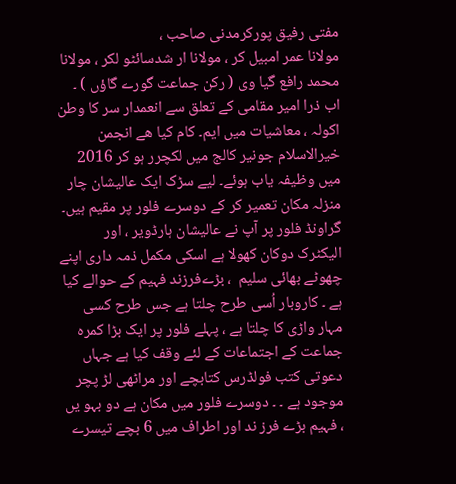مفتی رفیق پورکرمدنی صاحب ،
مولانا عمر امبیل کر ، مولانا ار شدسائٹو لكر ، مولانا محمد رافع گیا وی ( رکن جماعت گورے گاؤں ) ۔
اب ذرا امیر مقامی کے تعلق سے انعمدار سر کا وطن اکولہ ، معاشیات میں ایم۔ کام کیا ھے انجمن خيرالاسلام جونیر کالج میں لکچرر ہو کر 2016 میں وظیفہ یاب ہوئے۔ لیے سڑک ایک عالیشان چار منزلہ مکان تعمیر کر کے دوسرے فلور پر مقیم ہیں۔ گراونڈ فلور پر آپ نے عالیشان ہارڈویر ، اور الیکٹرک دوکان کھولا ہے اسكى مکمل ذمہ داری اپنے چھوٹے بھائی سلیم  ، بڑےفرزند فہیم کے حوالے کیا ہے ۔ کاروبار اُسی طرح چلتا ہے جس طرح کسی مہار واڑی کا چلتا ہے ، پہلے فلور پر ایک بڑا کمرہ جماعت کے اجتماعات کے لئے وقف کیا ہے جہاں دعوتی کتب فولڈرس کتابچے اور مراٹھی لڑ پچر موجود ہے ۔ ۔ دوسرے فلور میں مکان ہے دو بہو یں ، فہیم بڑے فرز ند اور اطراف میں 6 بچے تیسرے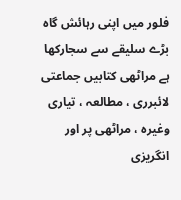فلور میں اپنی رہائش گاہ بڑے سلیقے سے سجارکھا ہے مراٹھی کتابیں جماعتی لائبرری ، مطالعہ ، تیاری وغیرہ ، مراٹھی پر اور انگریزی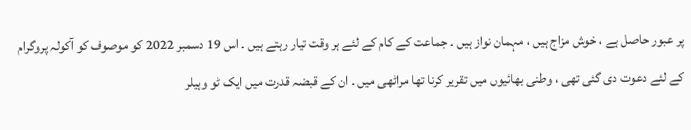پر عبور حاصل ہے ، خوش مزاج ہیں ، مہمان نواز ہیں ۔ جماعت کے کام کے لئے ہر وقت تیار رہتے ہیں ۔ اس 19 دسمبر 2022 کو موصوف کو آکولہ پروگرام کے لئے دعوت دی گئی تھی ، وطنی بھائیوں میں تقریر کرنا تھا مراٹھی میں ۔ ان کے قبضہ قدرت میں ایک ٹو وہیلر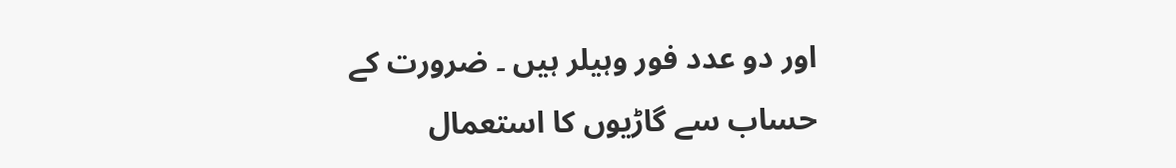اور دو عدد فور وہیلر ہیں ۔ ضرورت کے حساب سے گاڑیوں کا استعمال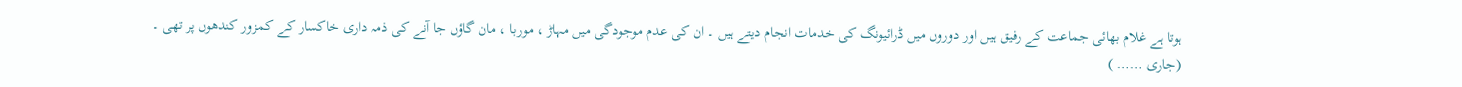ہوتا ہے غلام بھائی جماعت کے رفیق ہیں اور دوروں میں ڈرائیونگ کی خدمات انجام دیتے ہیں ۔ ان کی عدم موجودگی میں مہاڑ ، موربا ، مان گاؤں جا آنے کی ذمہ داری خاکسار کے کمزور کندھوں پر تھی ۔
(جاری …… )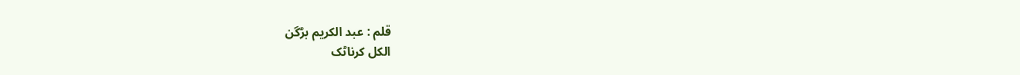قلم : عبد الکریم بڑگن
الكل کرناٹک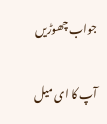جواب چھوڑیں

آپ کا ای میل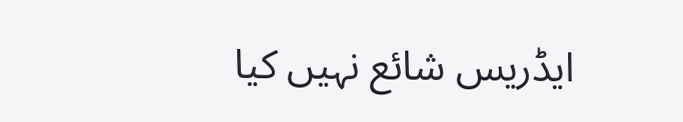ایڈریس شائع نہیں کیا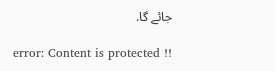جائے گا.

error: Content is protected !!